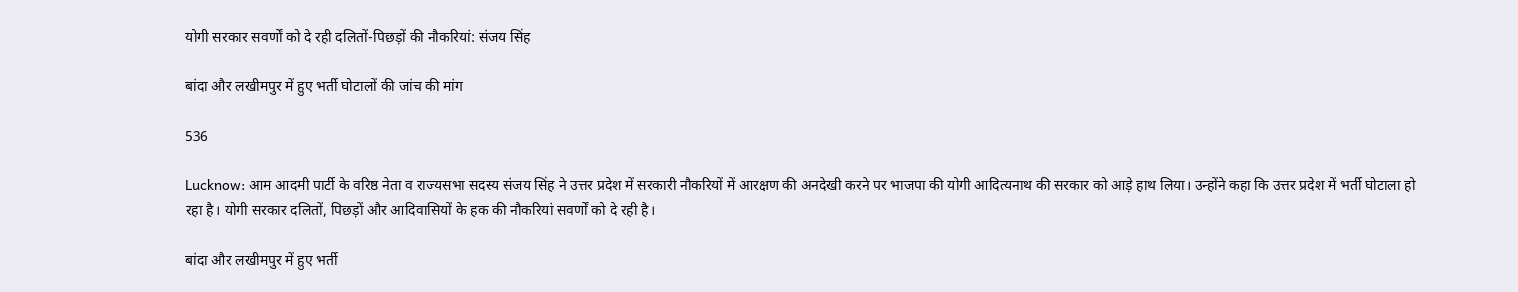योगी सरकार सवर्णों को दे रही दलितों-पिछड़ों की नौकरियां: संजय सिंह

बांदा और लखीमपुर में हुए भर्ती घोटालों की जांच की मांग

536

Lucknow: आम आदमी पार्टी के वरिष्ठ नेता व राज्यसभा सदस्य संजय सिंह ने उत्तर प्रदेश में सरकारी नौकरियों में आरक्षण की अनदेखी करने पर भाजपा की योगी आदित्यनाथ की सरकार को आड़े हाथ लिया। उन्होंने कहा कि उत्तर प्रदेश में भर्ती घोटाला हो रहा है। योगी सरकार दलितों, पिछड़ों और आदिवासियों के हक की नौकरियां सवर्णों को दे रही है।

बांदा और लखीमपुर में हुए भर्ती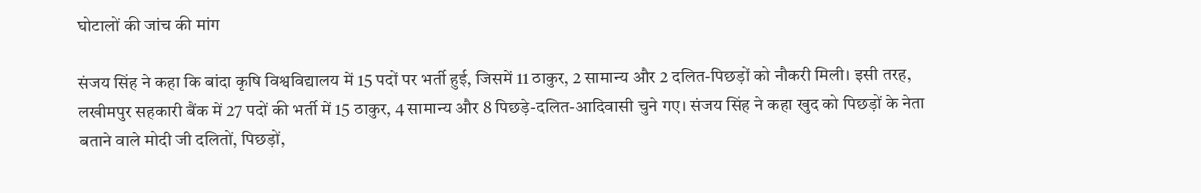घोटालों की जांच की मांग

संजय सिंह ने कहा कि बांदा कृषि विश्वविद्यालय में 15 पदों पर भर्ती हुई, जिसमें 11 ठाकुर, 2 सामान्य और 2 दलित-पिछड़ों को नौकरी मिली। इसी तरह, लखीमपुर सहकारी बैंक में 27 पदों की भर्ती में 15 ठाकुर, 4 सामान्य और 8 पिछड़े-दलित-आदिवासी चुने गए। संजय सिंह ने कहा खुद को पिछड़ों के नेता बताने वाले मोदी जी दलितों, पिछड़ों,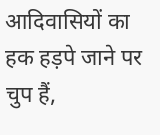आदिवासियों का हक हड़पे जाने पर चुप हैं,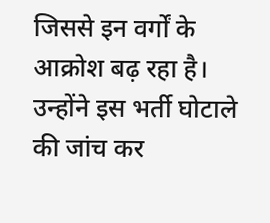जिससे इन वर्गों के आक्रोश बढ़ रहा है। उन्होंने इस भर्ती घोटाले की जांच कर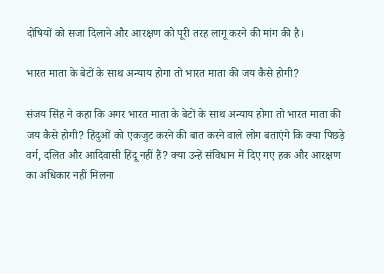दोषियों को सजा दिलाने और आरक्षण को पूरी तरह लागू करने की मांग की है।

भारत माता के बेटों के साथ अन्याय होगा तो भारत माता की जय कैसे होगी?

संजय सिंह ने कहा कि अगर भारत माता के बेटों के साथ अन्याय होगा तो भारत माता की जय कैसे होगी? हिंदुओं को एकजुट करने की बात करने वाले लोग बताएंगे कि क्या पिछड़े वर्ग, दलित और आदिवासी हिंदू नहीं हैं? क्या उन्हें संविधान में दिए गए हक और आरक्षण का अधिकार नहीं मिलना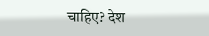चाहिए? देश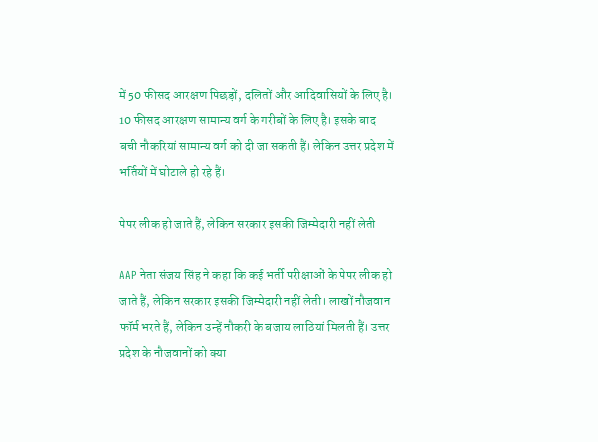में 50 फीसद आरक्षण पिछड़ों, दलितों और आदिवासियों के लिए है। 10 फीसद आरक्षण सामान्य वर्ग के गरीबों के लिए है। इसके बाद बची नौकरियां सामान्य वर्ग को दी जा सकती हैं। लेकिन उत्तर प्रदेश में भर्तियों में घोटाले हो रहे हैं।

पेपर लीक हो जाते हैं, लेकिन सरकार इसकी जिम्मेदारी नहीं लेती

AAP नेता संजय सिंह ने कहा कि कई भर्ती परीक्षाओं के पेपर लीक हो जाते हैं, लेकिन सरकार इसकी जिम्मेदारी नहीं लेती। लाखों नौजवान फॉर्म भरते हैं, लेकिन उन्हें नौकरी के बजाय लाठियां मिलती हैं। उत्तर प्रदेश के नौजवानों को क्या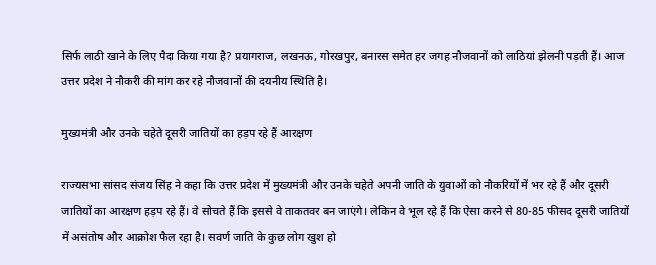सिर्फ लाठी खाने के लिए पैदा किया गया है? प्रयागराज, लखनऊ, गोरखपुर, बनारस समेत हर जगह नौजवानों को लाठियां झेलनी पड़ती हैं। आज उत्तर प्रदेश ने नौकरी की मांग कर रहे नौजवानों की दयनीय स्थिति है।

मुख्यमंत्री और उनके चहेते दूसरी जातियों का हड़प रहे हैं आरक्षण

राज्यसभा सांसद संजय सिंह ने कहा कि उत्तर प्रदेश में मुख्यमंत्री और उनके चहेते अपनी जाति के युवाओं को नौकरियों में भर रहे हैं और दूसरी जातियों का आरक्षण हड़प रहे हैं। वे सोचते हैं कि इससे वे ताकतवर बन जाएंगे। लेकिन वे भूल रहे हैं कि ऐसा करने से 80-85 फीसद दूसरी जातियों में असंतोष और आक्रोश फैल रहा है। सवर्ण जाति के कुछ लोग खुश हो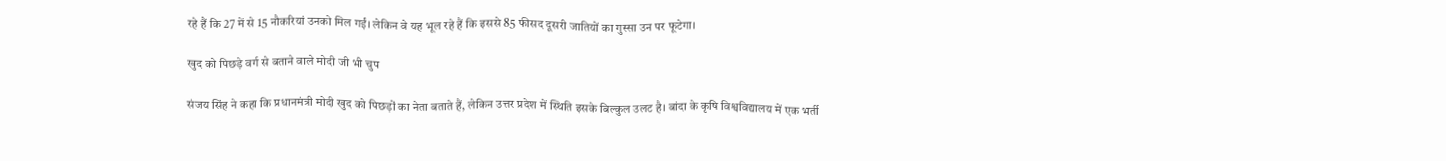रहे हैं कि 27 में से 15 नौकरियां उनको मिल गईं। लेकिन वे यह भूल रहे हैं कि इससे 85 फीसद दूसरी जातियों का गुस्सा उन पर फूटेगा।

खुद को पिछड़े वर्ग से बताने वाले मोदी जी भी चुप

संजय सिंह ने कहा कि प्रधानमंत्री मोदी खुद को पिछड़ों का नेता बताते हैं, लेकिन उत्तर प्रदेश में स्थिति इसके बिल्कुल उलट है। बांदा के कृषि विश्वविद्यालय में एक भर्ती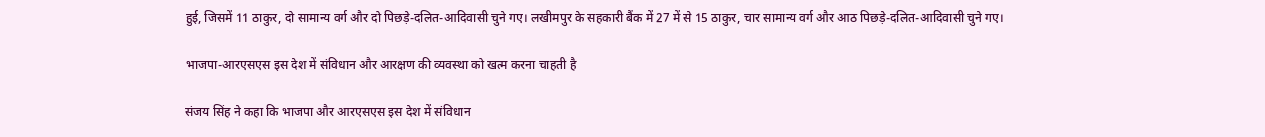हुई, जिसमें 11 ठाकुर, दो सामान्य वर्ग और दो पिछड़े-दलित-आदिवासी चुने गए। लखीमपुर के सहकारी बैंक में 27 में से 15 ठाकुर, चार सामान्य वर्ग और आठ पिछड़े-दलित-आदिवासी चुने गए।

भाजपा-आरएसएस इस देश में संविधान और आरक्षण की व्यवस्था को खत्म करना चाहती है

संजय सिंह ने कहा कि भाजपा और आरएसएस इस देश में संविधान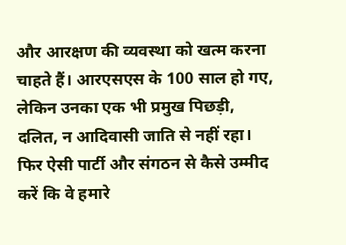और आरक्षण की व्यवस्था को खत्म करना चाहते हैं। आरएसएस के 100 साल हो गए, लेकिन उनका एक भी प्रमुख पिछड़ी, दलित, न आदिवासी जाति से नहीं रहा। फिर ऐसी पार्टी और संगठन से कैसे उम्मीद करें कि वे हमारे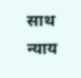साथ न्याय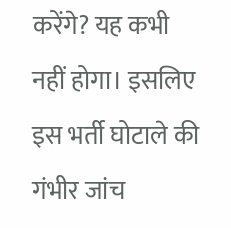करेंगे? यह कभी नहीं होगा। इसलिए इस भर्ती घोटाले की गंभीर जांच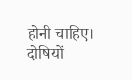होनी चाहिए। दोषियों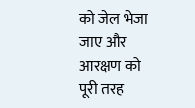को जेल भेजा जाए और आरक्षण को पूरी तरह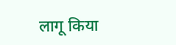लागू किया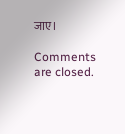जाए।

Comments are closed.